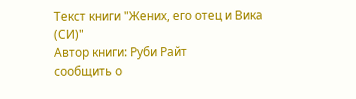Текст книги "Жених, его отец и Вика (СИ)"
Автор книги: Руби Райт
сообщить о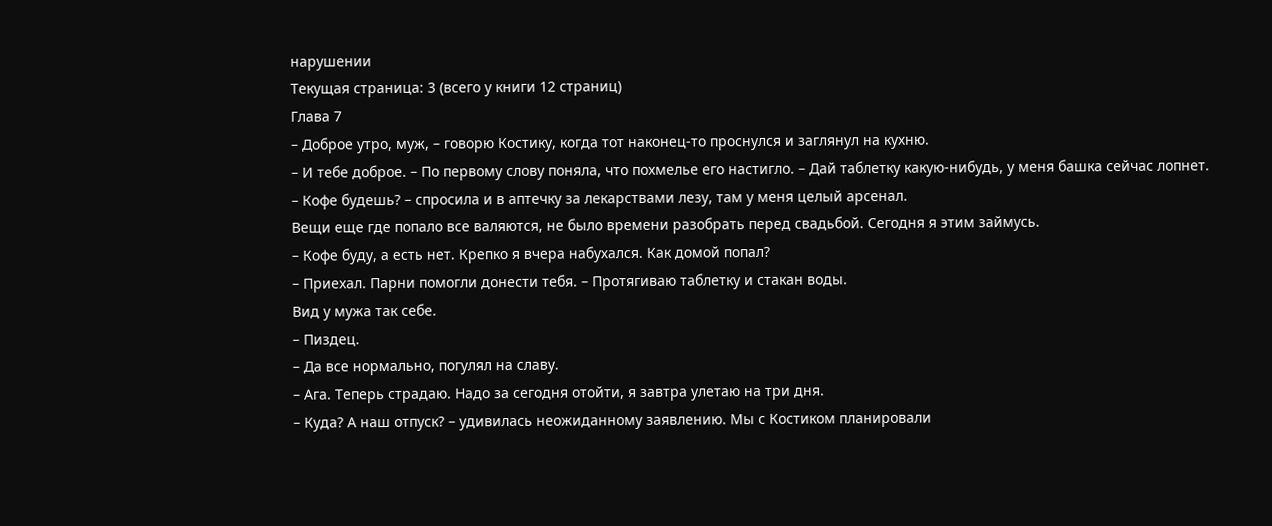нарушении
Текущая страница: 3 (всего у книги 12 страниц)
Глава 7
– Доброе утро, муж, – говорю Костику, когда тот наконец-то проснулся и заглянул на кухню.
– И тебе доброе. – По первому слову поняла, что похмелье его настигло. – Дай таблетку какую-нибудь, у меня башка сейчас лопнет.
– Кофе будешь? – спросила и в аптечку за лекарствами лезу, там у меня целый арсенал.
Вещи еще где попало все валяются, не было времени разобрать перед свадьбой. Сегодня я этим займусь.
– Кофе буду, а есть нет. Крепко я вчера набухался. Как домой попал?
– Приехал. Парни помогли донести тебя. – Протягиваю таблетку и стакан воды.
Вид у мужа так себе.
– Пиздец.
– Да все нормально, погулял на славу.
– Ага. Теперь страдаю. Надо за сегодня отойти, я завтра улетаю на три дня.
– Куда? А наш отпуск? – удивилась неожиданному заявлению. Мы с Костиком планировали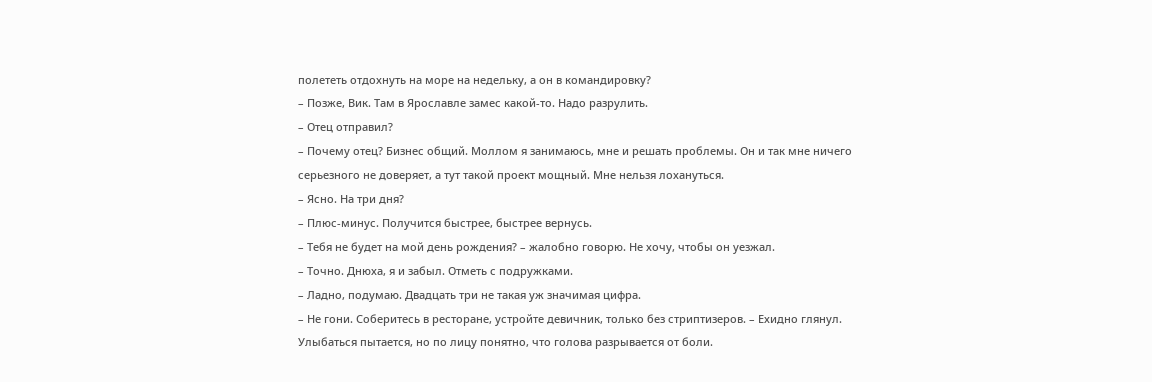полететь отдохнуть на море на недельку, а он в командировку?
– Позже, Вик. Там в Ярославле замес какой-то. Надо разрулить.
– Отец отправил?
– Почему отец? Бизнес общий. Моллом я занимаюсь, мне и решать проблемы. Он и так мне ничего серьезного не доверяет, а тут такой проект мощный. Мне нельзя лохануться.
– Ясно. На три дня?
– Плюс-минус. Получится быстрее, быстрее вернусь.
– Тебя не будет на мой день рождения? – жалобно говорю. Не хочу, чтобы он уезжал.
– Точно. Днюха, я и забыл. Отметь с подружками.
– Ладно, подумаю. Двадцать три не такая уж значимая цифра.
– Не гони. Соберитесь в ресторане, устройте девичник, только без стриптизеров. – Ехидно глянул. Улыбаться пытается, но по лицу понятно, что голова разрывается от боли.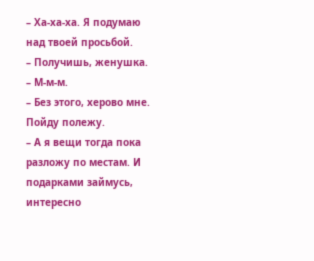– Ха-ха-ха. Я подумаю над твоей просьбой.
– Получишь, женушка.
– М-м-м.
– Без этого, херово мне. Пойду полежу.
– А я вещи тогда пока разложу по местам. И подарками займусь‚ интересно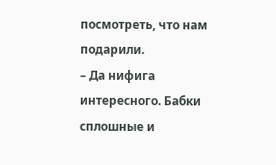посмотреть, что нам подарили.
– Да нифига интересного. Бабки сплошные и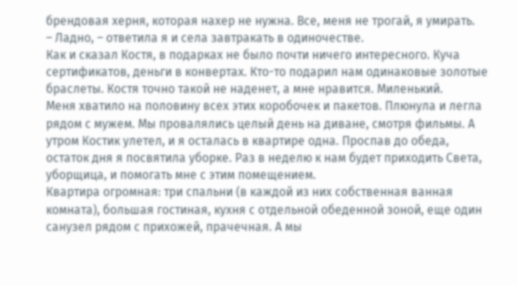брендовая херня, которая нахер не нужна. Все, меня не трогай, я умирать.
– Ладно, – ответила я и села завтракать в одиночестве.
Как и сказал Костя, в подарках не было почти ничего интересного. Куча сертификатов, деньги в конвертах. Кто-то подарил нам одинаковые золотые браслеты. Костя точно такой не наденет, а мне нравится. Миленький.
Меня хватило на половину всех этих коробочек и пакетов. Плюнула и легла рядом с мужем. Мы провалялись целый день на диване, смотря фильмы. А утром Костик улетел, и я осталась в квартире одна. Проспав до обеда, остаток дня я посвятила уборке. Раз в неделю к нам будет приходить Света, уборщица, и помогать мне с этим помещением.
Квартира огромная: три спальни (в каждой из них собственная ванная комната), большая гостиная, кухня с отдельной обеденной зоной, еще один санузел рядом с прихожей, прачечная. А мы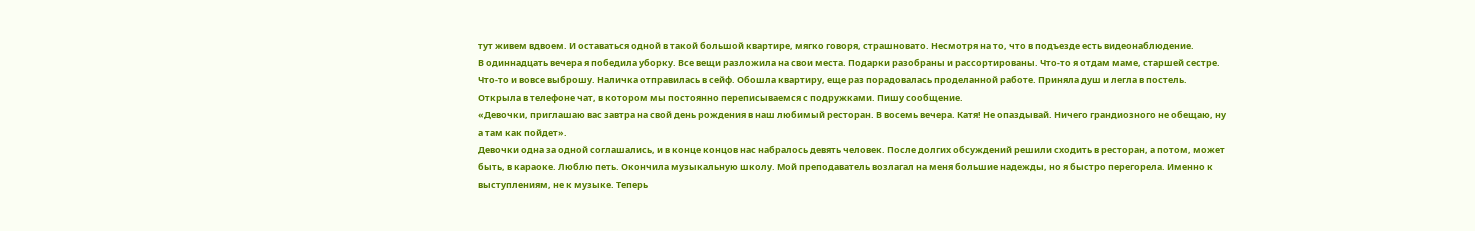тут живем вдвоем. И оставаться одной в такой большой квартире, мягко говоря, страшновато. Несмотря на то, что в подъезде есть видеонаблюдение.
В одиннадцать вечера я победила уборку. Все вещи разложила на свои места. Подарки разобраны и рассортированы. Что-то я отдам маме, старшей сестре. Что-то и вовсе выброшу. Наличка отправилась в сейф. Обошла квартиру, еще раз порадовалась проделанной работе. Приняла душ и легла в постель. Открыла в телефоне чат, в котором мы постоянно переписываемся с подружками. Пишу сообщение.
«Девочки, приглашаю вас завтра на свой день рождения в наш любимый ресторан. В восемь вечера. Катя! Не опаздывай. Ничего грандиозного не обещаю, ну а там как пойдет».
Девочки одна за одной соглашались, и в конце концов нас набралось девять человек. После долгих обсуждений решили сходить в ресторан, а потом, может быть, в караоке. Люблю петь. Окончила музыкальную школу. Мой преподаватель возлагал на меня большие надежды, но я быстро перегорела. Именно к выступлениям, не к музыке. Теперь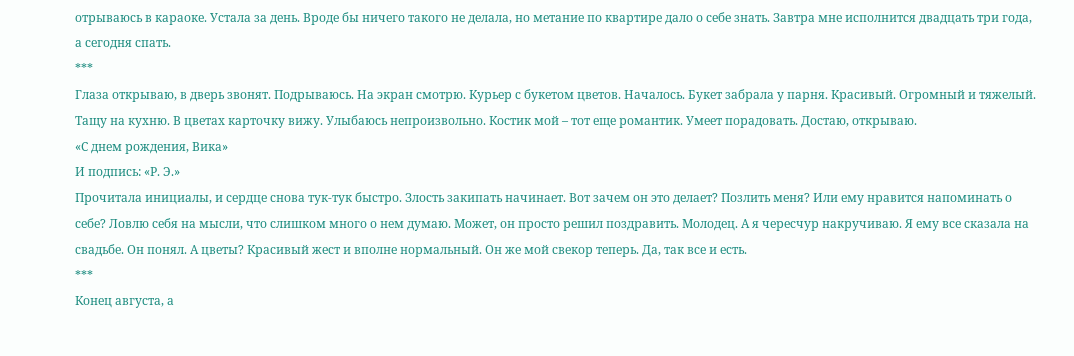отрываюсь в караоке. Устала за день. Вроде бы ничего такого не делала, но метание по квартире дало о себе знать. Завтра мне исполнится двадцать три года, а сегодня спать.
***
Глаза открываю, в дверь звонят. Подрываюсь. На экран смотрю. Курьер с букетом цветов. Началось. Букет забрала у парня. Красивый. Огромный и тяжелый. Тащу на кухню. В цветах карточку вижу. Улыбаюсь непроизвольно. Костик мой – тот еще романтик. Умеет порадовать. Достаю, открываю.
«С днем рождения, Вика»
И подпись: «Р. Э.»
Прочитала инициалы, и сердце снова тук-тук быстро. Злость закипать начинает. Вот зачем он это делает? Позлить меня? Или ему нравится напоминать о себе? Ловлю себя на мысли, что слишком много о нем думаю. Может, он просто решил поздравить. Молодец. А я чересчур накручиваю. Я ему все сказала на свадьбе. Он понял. А цветы? Красивый жест и вполне нормальный. Он же мой свекор теперь. Да, так все и есть.
***
Конец августа, а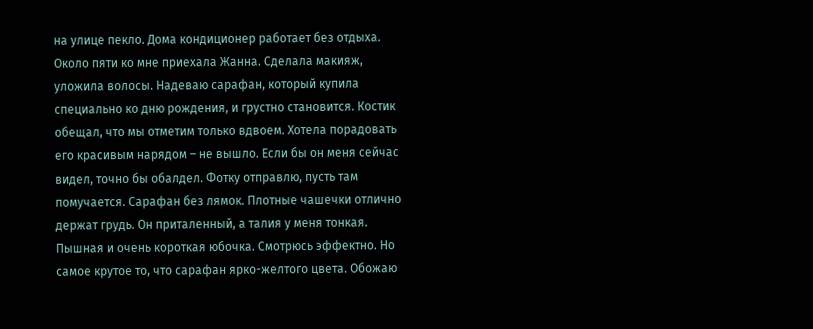на улице пекло. Дома кондиционер работает без отдыха. Около пяти ко мне приехала Жанна. Сделала макияж, уложила волосы. Надеваю сарафан, который купила специально ко дню рождения, и грустно становится. Костик обещал, что мы отметим только вдвоем. Хотела порадовать его красивым нарядом – не вышло. Если бы он меня сейчас видел, точно бы обалдел. Фотку отправлю, пусть там помучается. Сарафан без лямок. Плотные чашечки отлично держат грудь. Он приталенный, а талия у меня тонкая. Пышная и очень короткая юбочка. Смотрюсь эффектно. Но самое крутое то, что сарафан ярко-желтого цвета. Обожаю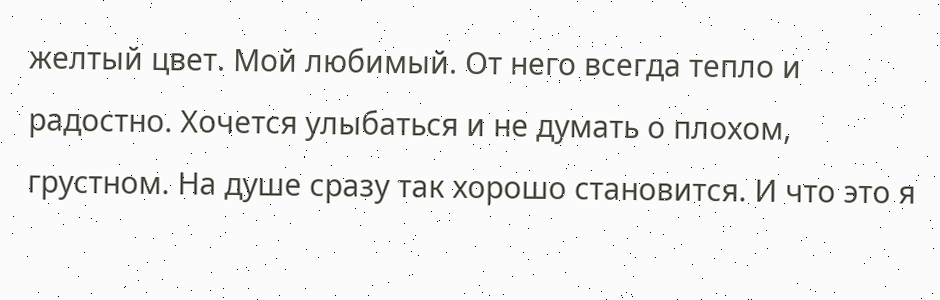желтый цвет. Мой любимый. От него всегда тепло и радостно. Хочется улыбаться и не думать о плохом, грустном. На душе сразу так хорошо становится. И что это я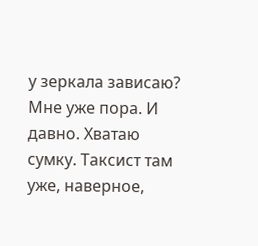у зеркала зависаю? Мне уже пора. И давно. Хватаю сумку. Таксист там уже, наверное,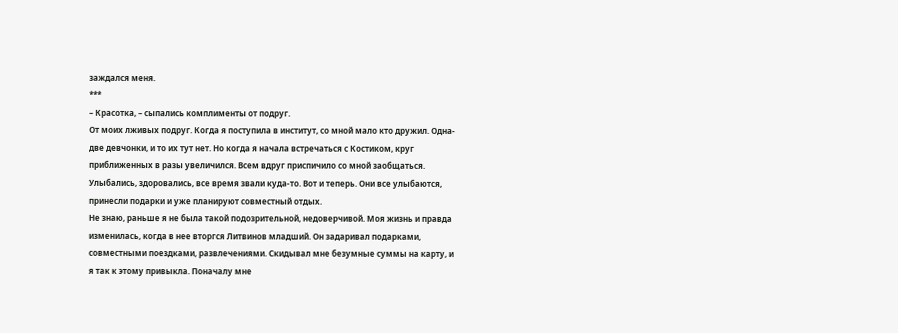заждался меня.
***
– Красотка, – сыпались комплименты от подруг.
От моих лживых подруг. Когда я поступила в институт, со мной мало кто дружил. Одна-две девчонки, и то их тут нет. Но когда я начала встречаться с Костиком, круг приближенных в разы увеличился. Всем вдруг приспичило со мной заобщаться. Улыбались, здоровались, все время звали куда-то. Вот и теперь. Они все улыбаются, принесли подарки и уже планируют совместный отдых.
Не знаю, раньше я не была такой подозрительной, недоверчивой. Моя жизнь и правда изменилась, когда в нее вторгся Литвинов младший. Он задаривал подарками, совместными поездками, развлечениями. Скидывал мне безумные суммы на карту, и я так к этому привыкла. Поначалу мне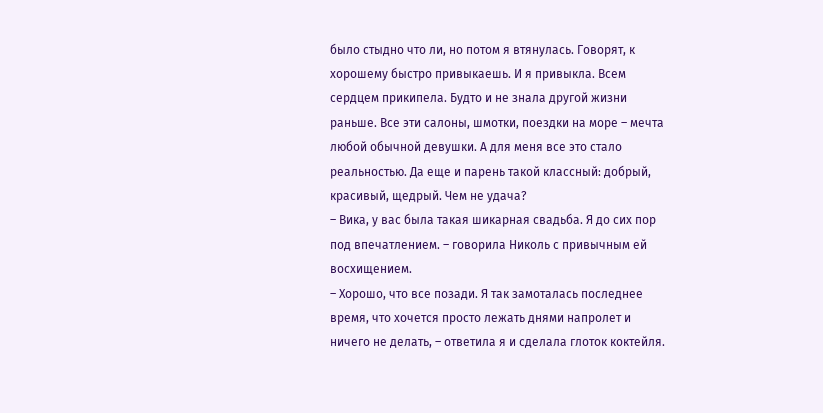было стыдно что ли, но потом я втянулась. Говорят, к хорошему быстро привыкаешь. И я привыкла. Всем сердцем прикипела. Будто и не знала другой жизни раньше. Все эти салоны, шмотки, поездки на море – мечта любой обычной девушки. А для меня все это стало реальностью. Да еще и парень такой классный: добрый, красивый, щедрый. Чем не удача?
– Вика, у вас была такая шикарная свадьба. Я до сих пор под впечатлением. – говорила Николь с привычным ей восхищением.
– Хорошо, что все позади. Я так замоталась последнее время, что хочется просто лежать днями напролет и ничего не делать, – ответила я и сделала глоток коктейля.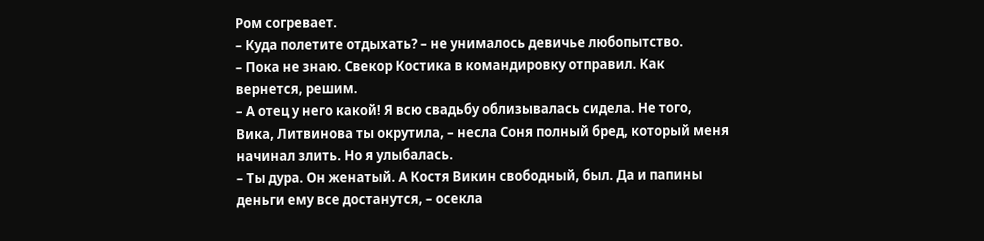Ром согревает.
– Куда полетите отдыхать? – не унималось девичье любопытство.
– Пока не знаю. Свекор Костика в командировку отправил. Как вернется, решим.
– А отец у него какой! Я всю свадьбу облизывалась сидела. Не того, Вика, Литвинова ты окрутила, – несла Соня полный бред, который меня начинал злить. Но я улыбалась.
– Ты дура. Он женатый. А Костя Викин свободный, был. Да и папины деньги ему все достанутся, – осекла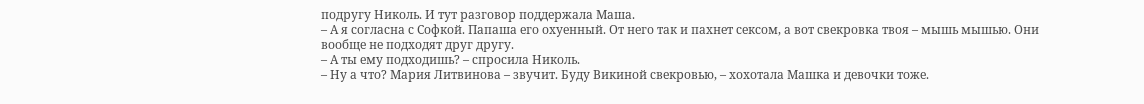подругу Николь. И тут разговор поддержала Маша.
– А я согласна с Софкой. Папаша его охуенный. От него так и пахнет сексом, а вот свекровка твоя – мышь мышью. Они вообще не подходят друг другу.
– А ты ему подходишь? – спросила Николь.
– Ну а что? Мария Литвинова – звучит. Буду Викиной свекровью, – хохотала Машка и девочки тоже.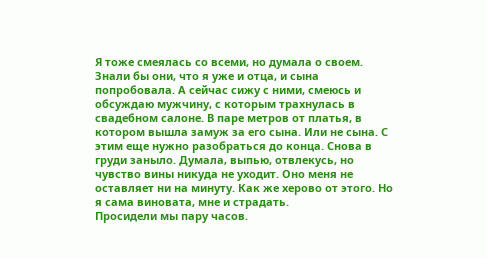Я тоже смеялась со всеми, но думала о своем. Знали бы они, что я уже и отца, и сына попробовала. А сейчас сижу с ними, смеюсь и обсуждаю мужчину, с которым трахнулась в свадебном салоне. В паре метров от платья, в котором вышла замуж за его сына. Или не сына. С этим еще нужно разобраться до конца. Снова в груди заныло. Думала‚ выпью, отвлекусь, но чувство вины никуда не уходит. Оно меня не оставляет ни на минуту. Как же херово от этого. Но я сама виновата, мне и страдать.
Просидели мы пару часов.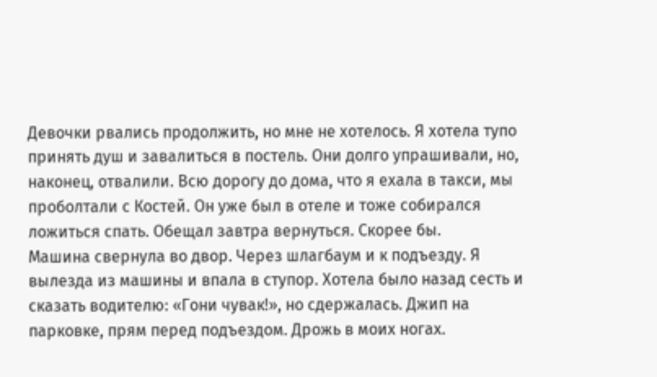Девочки рвались продолжить, но мне не хотелось. Я хотела тупо принять душ и завалиться в постель. Они долго упрашивали, но, наконец, отвалили. Всю дорогу до дома, что я ехала в такси, мы проболтали с Костей. Он уже был в отеле и тоже собирался ложиться спать. Обещал завтра вернуться. Скорее бы.
Машина свернула во двор. Через шлагбаум и к подъезду. Я вылезда из машины и впала в ступор. Хотела было назад сесть и сказать водителю: «Гони чувак!», но сдержалась. Джип на парковке, прям перед подъездом. Дрожь в моих ногах.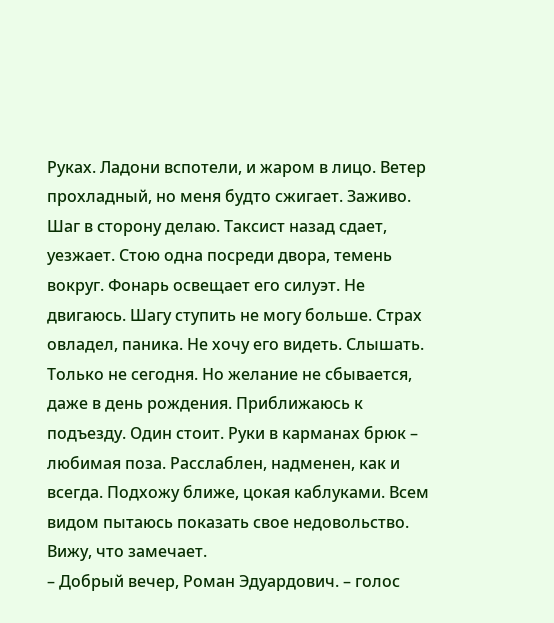Руках. Ладони вспотели, и жаром в лицо. Ветер прохладный, но меня будто сжигает. Заживо.
Шаг в сторону делаю. Таксист назад сдает, уезжает. Стою одна посреди двора, темень вокруг. Фонарь освещает его силуэт. Не двигаюсь. Шагу ступить не могу больше. Страх овладел, паника. Не хочу его видеть. Слышать. Только не сегодня. Но желание не сбывается, даже в день рождения. Приближаюсь к подъезду. Один стоит. Руки в карманах брюк – любимая поза. Расслаблен, надменен, как и всегда. Подхожу ближе, цокая каблуками. Всем видом пытаюсь показать свое недовольство. Вижу, что замечает.
– Добрый вечер, Роман Эдуардович. – голос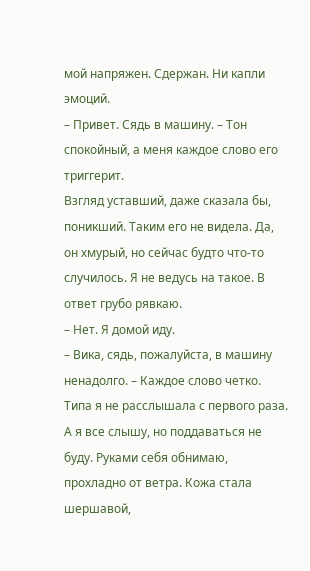мой напряжен. Сдержан. Ни капли эмоций.
– Привет. Сядь в машину. – Тон спокойный, а меня каждое слово его триггерит.
Взгляд уставший, даже сказала бы, поникший. Таким его не видела. Да, он хмурый, но сейчас будто что-то случилось. Я не ведусь на такое. В ответ грубо рявкаю.
– Нет. Я домой иду.
– Вика, сядь, пожалуйста, в машину ненадолго. – Каждое слово четко. Типа я не расслышала с первого раза. А я все слышу, но поддаваться не буду. Руками себя обнимаю, прохладно от ветра. Кожа стала шершавой,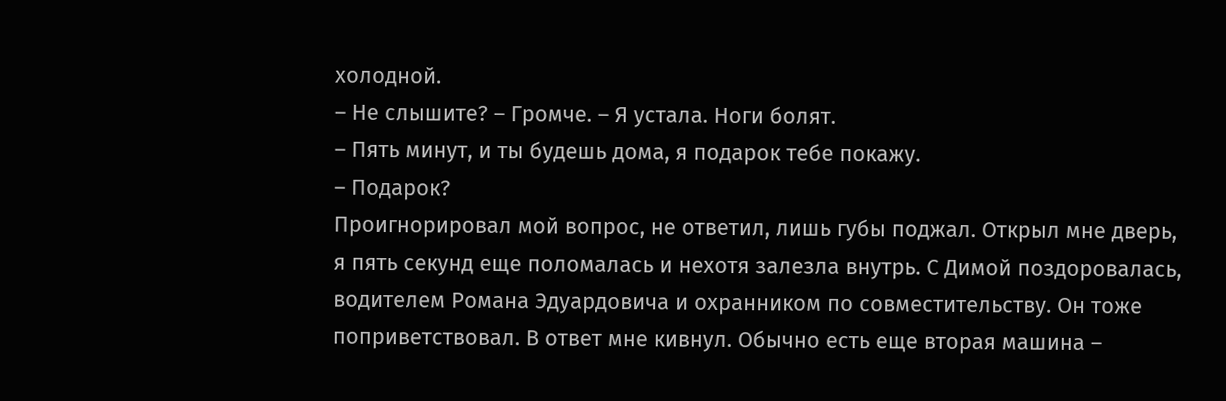холодной.
– Не слышите? – Громче. – Я устала. Ноги болят.
– Пять минут, и ты будешь дома, я подарок тебе покажу.
– Подарок?
Проигнорировал мой вопрос, не ответил, лишь губы поджал. Открыл мне дверь, я пять секунд еще поломалась и нехотя залезла внутрь. С Димой поздоровалась, водителем Романа Эдуардовича и охранником по совместительству. Он тоже поприветствовал. В ответ мне кивнул. Обычно есть еще вторая машина –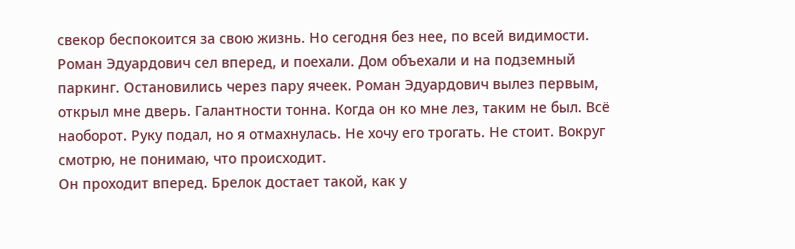свекор беспокоится за свою жизнь. Но сегодня без нее, по всей видимости.
Роман Эдуардович сел вперед, и поехали. Дом объехали и на подземный паркинг. Остановились через пару ячеек. Роман Эдуардович вылез первым, открыл мне дверь. Галантности тонна. Когда он ко мне лез, таким не был. Всё наоборот. Руку подал, но я отмахнулась. Не хочу его трогать. Не стоит. Вокруг смотрю, не понимаю, что происходит.
Он проходит вперед. Брелок достает такой, как у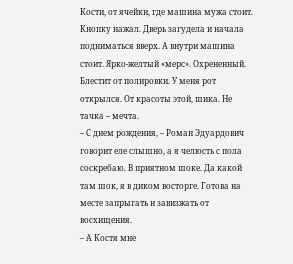Кости, от ячейки, где машина мужа стоит. Кнопку нажал. Дверь загудела и начала подниматься вверх. А внутри машина стоит. Ярко-желтый «мерс». Охрененный. Блестит от полировки. У меня рот открылся. От красоты этой, шика. Не тачка – мечта.
– С днем рождения, – Роман Эдуардович говорит еле слышно, а я челюсть с пола соскребаю. В приятном шоке. Да какой там шок, я в диком восторге. Готова на месте запрыгать и завизжать от восхищения.
– А Костя мне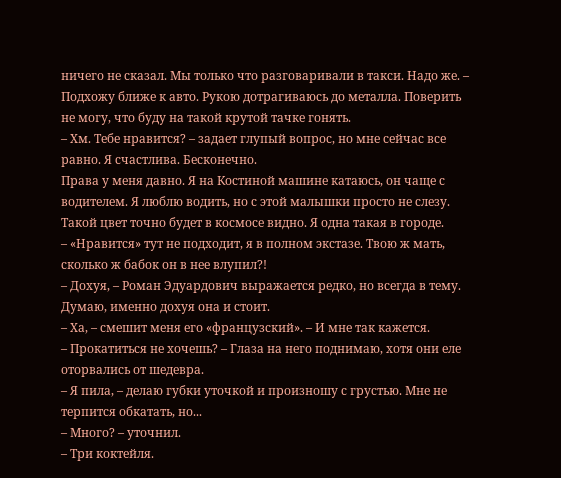ничего не сказал. Мы только что разговаривали в такси. Надо же. – Подхожу ближе к авто. Рукою дотрагиваюсь до металла. Поверить не могу, что буду на такой крутой тачке гонять.
– Хм. Тебе нравится? – задает глупый вопрос, но мне сейчас все равно. Я счастлива. Бесконечно.
Права у меня давно. Я на Костиной машине катаюсь, он чаще с водителем. Я люблю водить, но с этой малышки просто не слезу. Такой цвет точно будет в космосе видно. Я одна такая в городе.
– «Нравится» тут не подходит, я в полном экстазе. Твою ж мать, сколько ж бабок он в нее влупил?!
– Дохуя, – Роман Эдуардович выражается редко, но всегда в тему. Думаю, именно дохуя она и стоит.
– Ха, – смешит меня его «французский». – И мне так кажется.
– Прокатиться не хочешь? – Глаза на него поднимаю, хотя они еле оторвались от шедевра.
– Я пила, – делаю губки уточкой и произношу с грустью. Мне не терпится обкатать, но...
– Много? – уточнил.
– Три коктейля.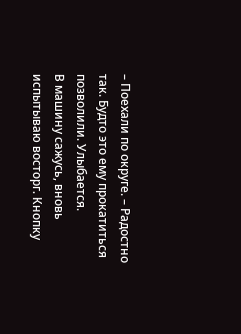– Поехали по округе. – Радостно так. Будто это ему прокатиться позволили. Улыбается.
В машину сажусь, вновь испытываю восторг. Кнопку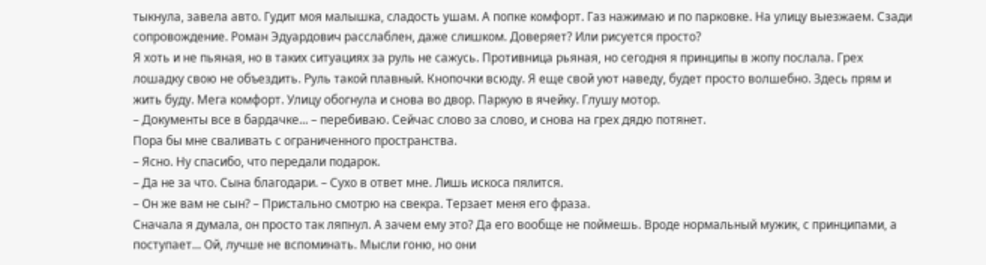тыкнула, завела авто. Гудит моя малышка, сладость ушам. А попке комфорт. Газ нажимаю и по парковке. На улицу выезжаем. Сзади сопровождение. Роман Эдуардович расслаблен, даже слишком. Доверяет? Или рисуется просто?
Я хоть и не пьяная, но в таких ситуациях за руль не сажусь. Противница рьяная, но сегодня я принципы в жопу послала. Грех лошадку свою не объездить. Руль такой плавный. Кнопочки всюду. Я еще свой уют наведу, будет просто волшебно. Здесь прям и жить буду. Мега комфорт. Улицу обогнула и снова во двор. Паркую в ячейку. Глушу мотор.
– Документы все в бардачке... – перебиваю. Сейчас слово за слово, и снова на грех дядю потянет.
Пора бы мне сваливать с ограниченного пространства.
– Ясно. Ну спасибо, что передали подарок.
– Да не за что. Сына благодари. – Сухо в ответ мне. Лишь искоса пялится.
– Он же вам не сын? – Пристально смотрю на свекра. Терзает меня его фраза.
Сначала я думала, он просто так ляпнул. А зачем ему это? Да его вообще не поймешь. Вроде нормальный мужик, с принципами, а поступает... Ой, лучше не вспоминать. Мысли гоню, но они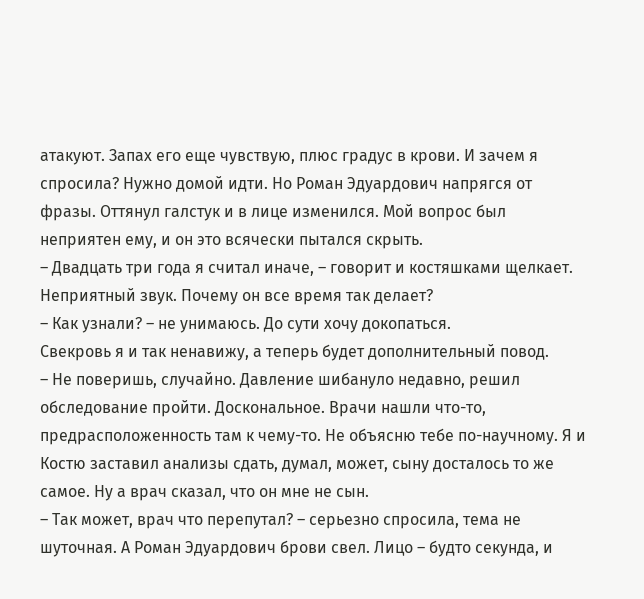атакуют. Запах его еще чувствую, плюс градус в крови. И зачем я спросила? Нужно домой идти. Но Роман Эдуардович напрягся от фразы. Оттянул галстук и в лице изменился. Мой вопрос был неприятен ему, и он это всячески пытался скрыть.
– Двадцать три года я считал иначе, – говорит и костяшками щелкает. Неприятный звук. Почему он все время так делает?
– Как узнали? – не унимаюсь. До сути хочу докопаться.
Свекровь я и так ненавижу, а теперь будет дополнительный повод.
– Не поверишь, случайно. Давление шибануло недавно, решил обследование пройти. Доскональное. Врачи нашли что-то, предрасположенность там к чему-то. Не объясню тебе по-научному. Я и Костю заставил анализы сдать, думал, может, сыну досталось то же самое. Ну а врач сказал, что он мне не сын.
– Так может, врач что перепутал? – серьезно спросила, тема не шуточная. А Роман Эдуардович брови свел. Лицо – будто секунда, и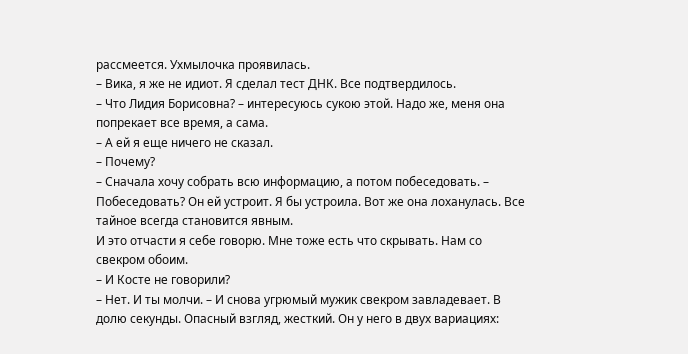рассмеется. Ухмылочка проявилась.
– Вика, я же не идиот. Я сделал тест ДНК. Все подтвердилось.
– Что Лидия Борисовна? – интересуюсь сукою этой. Надо же, меня она попрекает все время, а сама.
– А ей я еще ничего не сказал.
– Почему?
– Сначала хочу собрать всю информацию, а потом побеседовать. – Побеседовать? Он ей устроит. Я бы устроила. Вот же она лоханулась. Все тайное всегда становится явным.
И это отчасти я себе говорю. Мне тоже есть что скрывать. Нам со свекром обоим.
– И Косте не говорили?
– Нет. И ты молчи. – И снова угрюмый мужик свекром завладевает. В долю секунды. Опасный взгляд, жесткий. Он у него в двух вариациях: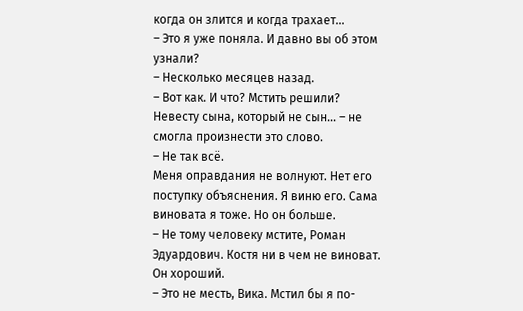когда он злится и когда трахает...
– Это я уже поняла. И давно вы об этом узнали?
– Несколько месяцев назад.
– Вот как. И что? Мстить решили? Невесту сына, который не сын... – не смогла произнести это слово.
– Не так всё.
Меня оправдания не волнуют. Нет его поступку объяснения. Я виню его. Сама виновата я тоже. Но он больше.
– Не тому человеку мстите, Роман Эдуардович. Костя ни в чем не виноват. Он хороший.
– Это не месть, Вика. Мстил бы я по-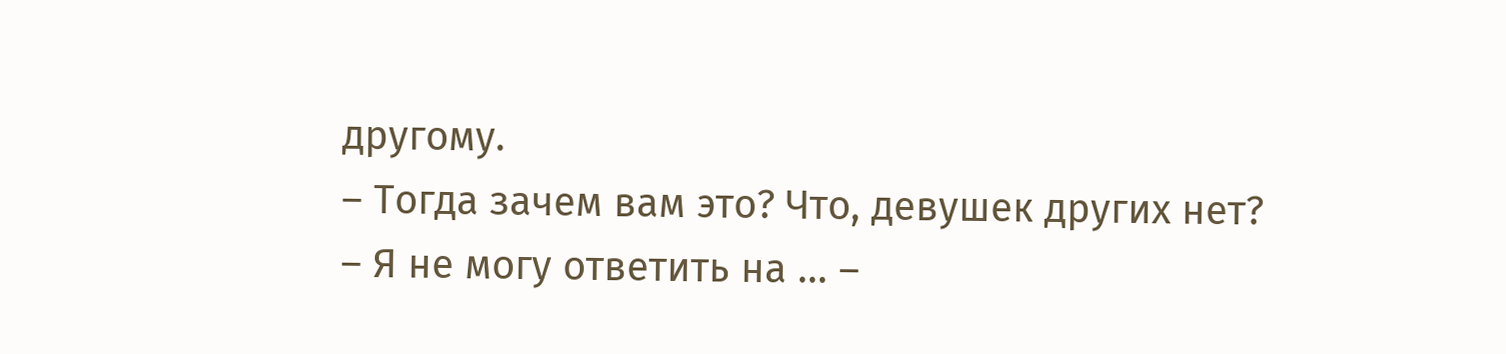другому.
– Тогда зачем вам это? Что, девушек других нет?
– Я не могу ответить на ... –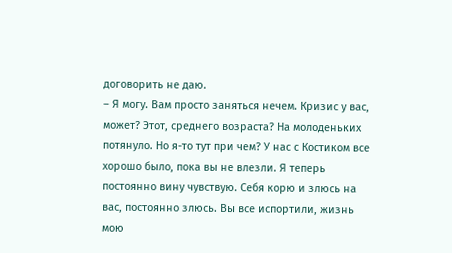договорить не даю.
– Я могу. Вам просто заняться нечем. Кризис у вас, может? Этот, среднего возраста? На молоденьких потянуло. Но я-то тут при чем? У нас с Костиком все хорошо было, пока вы не влезли. Я теперь постоянно вину чувствую. Себя корю и злюсь на вас, постоянно злюсь. Вы все испортили, жизнь мою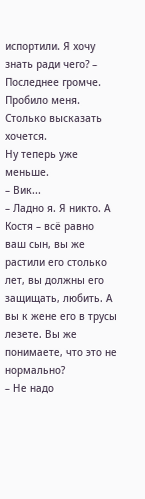испортили. Я хочу знать ради чего? – Последнее громче. Пробило меня. Столько высказать хочется.
Ну теперь уже меньше.
– Вик...
– Ладно я. Я никто. А Костя – всё равно ваш сын, вы же растили его столько лет, вы должны его защищать, любить. А вы к жене его в трусы лезете. Вы же понимаете, что это не нормально?
– Не надо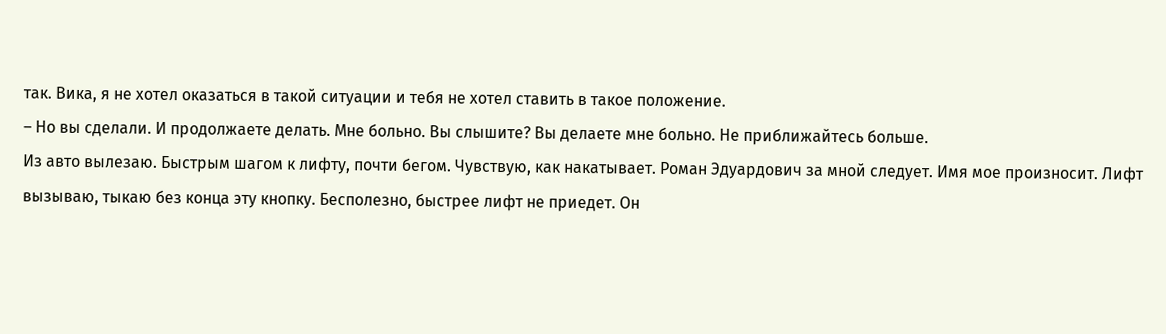так. Вика, я не хотел оказаться в такой ситуации и тебя не хотел ставить в такое положение.
– Но вы сделали. И продолжаете делать. Мне больно. Вы слышите? Вы делаете мне больно. Не приближайтесь больше.
Из авто вылезаю. Быстрым шагом к лифту, почти бегом. Чувствую, как накатывает. Роман Эдуардович за мной следует. Имя мое произносит. Лифт вызываю, тыкаю без конца эту кнопку. Бесполезно, быстрее лифт не приедет. Он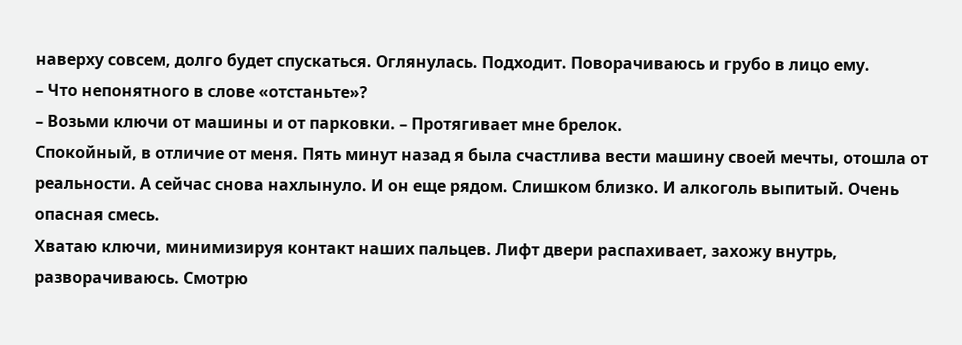наверху совсем, долго будет спускаться. Оглянулась. Подходит. Поворачиваюсь и грубо в лицо ему.
– Что непонятного в слове «отстаньте»?
– Возьми ключи от машины и от парковки. – Протягивает мне брелок.
Спокойный, в отличие от меня. Пять минут назад я была счастлива вести машину своей мечты, отошла от реальности. А сейчас снова нахлынуло. И он еще рядом. Слишком близко. И алкоголь выпитый. Очень опасная смесь.
Хватаю ключи, минимизируя контакт наших пальцев. Лифт двери распахивает, захожу внутрь, разворачиваюсь. Смотрю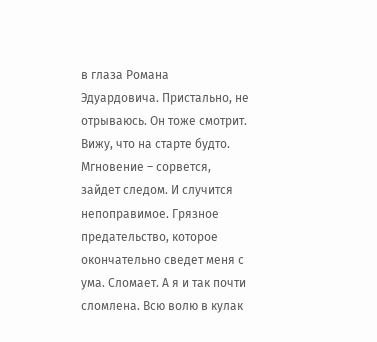в глаза Романа Эдуардовича. Пристально, не отрываюсь. Он тоже смотрит. Вижу, что на старте будто. Мгновение – сорвется, зайдет следом. И случится непоправимое. Грязное предательство, которое окончательно сведет меня с ума. Сломает. А я и так почти сломлена. Всю волю в кулак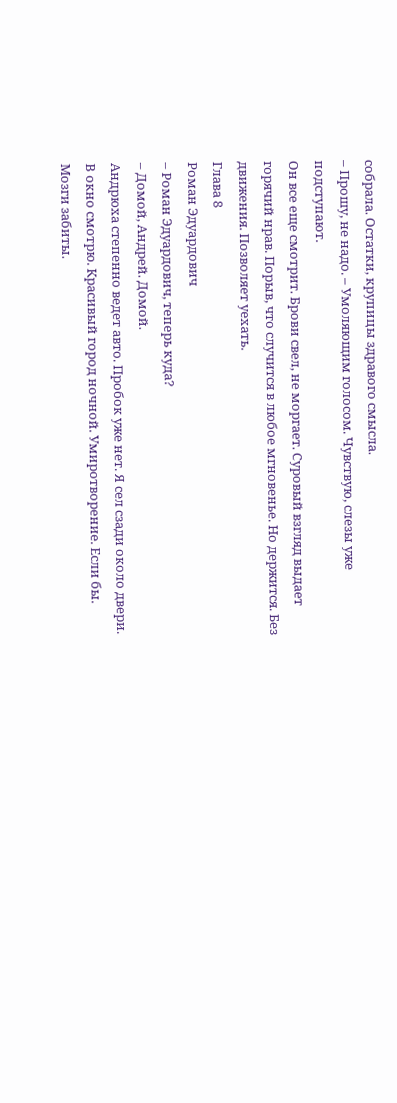собрала. Остатки, крупицы здравого смысла.
– Прошу, не надо. – Умоляющим голосом. Чувствую, слезы уже подступают.
Он все еще смотрит. Брови свел, не моргает. Суровый взгляд выдает горячий нрав. Порыв, что случится в любое мгновенье. Но держится. Без движения. Позволяет уехать.
Глава 8
Роман Эдуардович
– Роман Эдуардович, теперь куда?
– Домой, Андрей. Домой.
Андрюха степенно ведет авто. Пробок уже нет. Я сел сзади около двери. В окно смотрю. Красивый город ночной. Умиротворение. Если бы. Мозги забиты.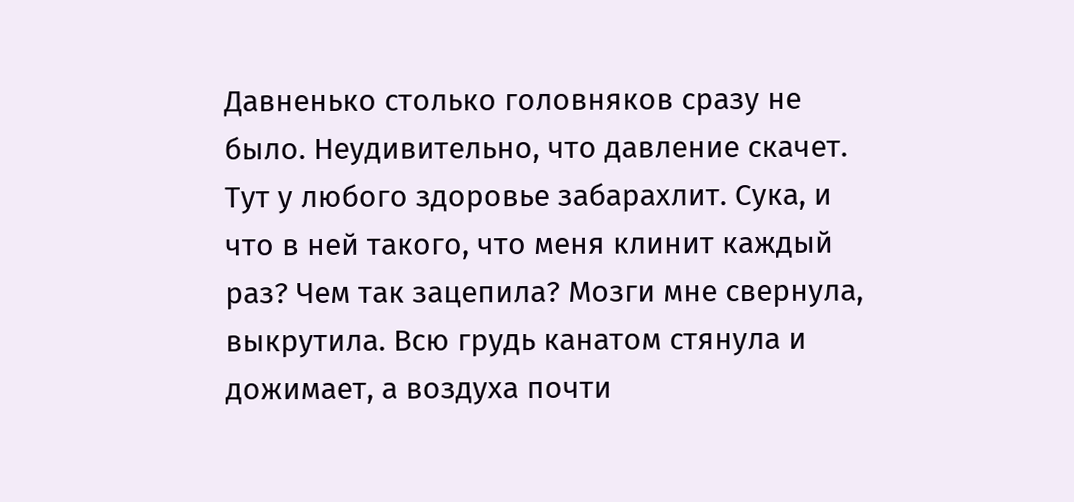Давненько столько головняков сразу не было. Неудивительно, что давление скачет. Тут у любого здоровье забарахлит. Сука, и что в ней такого, что меня клинит каждый раз? Чем так зацепила? Мозги мне свернула, выкрутила. Всю грудь канатом стянула и дожимает, а воздуха почти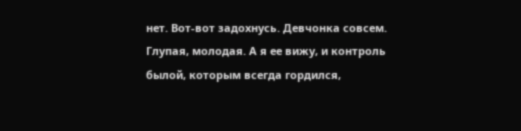нет. Вот-вот задохнусь. Девчонка совсем. Глупая, молодая. А я ее вижу, и контроль былой, которым всегда гордился,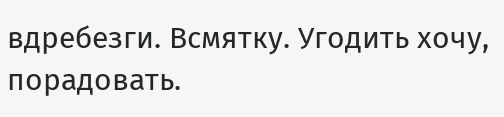вдребезги. Всмятку. Угодить хочу, порадовать.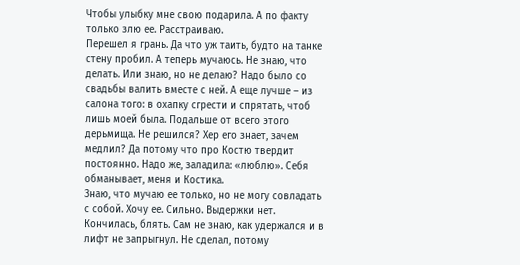Чтобы улыбку мне свою подарила. А по факту только злю ее. Расстраиваю.
Перешел я грань. Да что уж таить, будто на танке стену пробил. А теперь мучаюсь. Не знаю, что делать. Или знаю, но не делаю? Надо было со свадьбы валить вместе с ней. А еще лучше – из салона того: в охапку сгрести и спрятать, чтоб лишь моей была. Подальше от всего этого дерьмища. Не решился? Хер его знает, зачем медлил? Да потому что про Костю твердит постоянно. Надо же, заладила: «люблю». Себя обманывает, меня и Костика.
Знаю, что мучаю ее только, но не могу совладать с собой. Хочу ее. Сильно. Выдержки нет. Кончилась, блять. Сам не знаю, как удержался и в лифт не запрыгнул. Не сделал, потому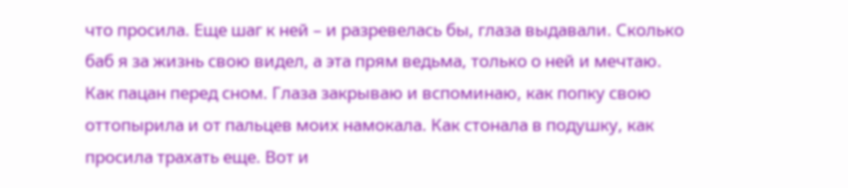что просила. Еще шаг к ней – и разревелась бы, глаза выдавали. Сколько баб я за жизнь свою видел, а эта прям ведьма, только о ней и мечтаю. Как пацан перед сном. Глаза закрываю и вспоминаю, как попку свою оттопырила и от пальцев моих намокала. Как стонала в подушку, как просила трахать еще. Вот и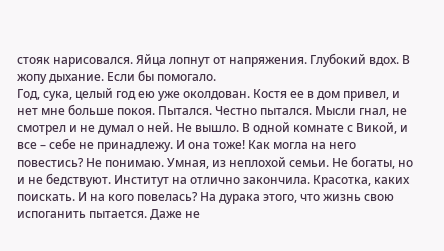стояк нарисовался. Яйца лопнут от напряжения. Глубокий вдох. В жопу дыхание. Если бы помогало.
Год, сука, целый год ею уже околдован. Костя ее в дом привел, и нет мне больше покоя. Пытался. Честно пытался. Мысли гнал, не смотрел и не думал о ней. Не вышло. В одной комнате с Викой, и все – себе не принадлежу. И она тоже! Как могла на него повестись? Не понимаю. Умная, из неплохой семьи. Не богаты, но и не бедствуют. Институт на отлично закончила. Красотка, каких поискать. И на кого повелась? На дурака этого, что жизнь свою испоганить пытается. Даже не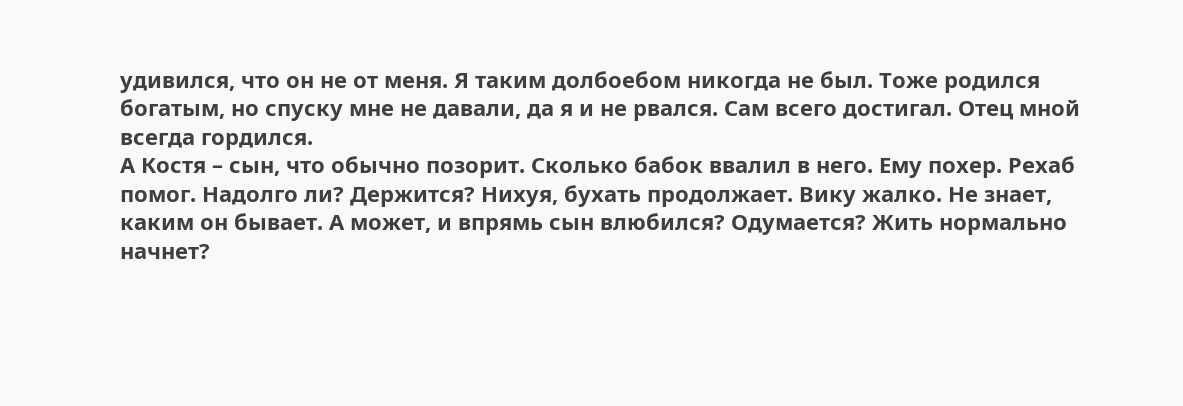удивился, что он не от меня. Я таким долбоебом никогда не был. Тоже родился богатым, но спуску мне не давали, да я и не рвался. Сам всего достигал. Отец мной всегда гордился.
А Костя – сын, что обычно позорит. Сколько бабок ввалил в него. Ему похер. Рехаб помог. Надолго ли? Держится? Нихуя, бухать продолжает. Вику жалко. Не знает, каким он бывает. А может, и впрямь сын влюбился? Одумается? Жить нормально начнет?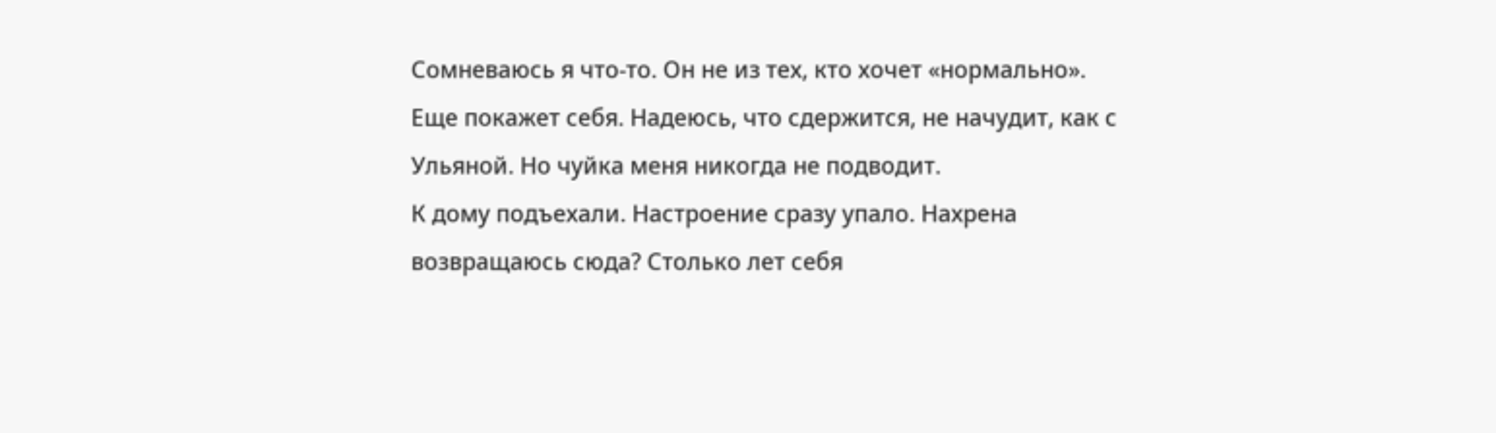Сомневаюсь я что-то. Он не из тех, кто хочет «нормально». Еще покажет себя. Надеюсь, что сдержится, не начудит, как с Ульяной. Но чуйка меня никогда не подводит.
К дому подъехали. Настроение сразу упало. Нахрена возвращаюсь сюда? Столько лет себя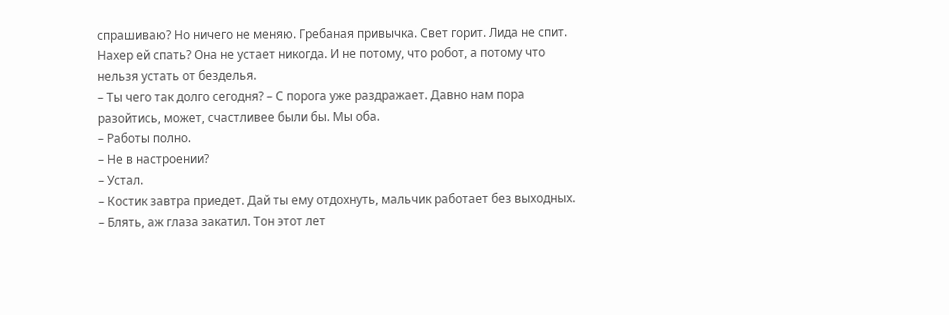спрашиваю? Но ничего не меняю. Гребаная привычка. Свет горит. Лида не спит. Нахер ей спать? Она не устает никогда. И не потому, что робот, а потому что нельзя устать от безделья.
– Ты чего так долго сегодня? – С порога уже раздражает. Давно нам пора разойтись, может, счастливее были бы. Мы оба.
– Работы полно.
– Не в настроении?
– Устал.
– Костик завтра приедет. Дай ты ему отдохнуть, мальчик работает без выходных. – Блять, аж глаза закатил. Тон этот лет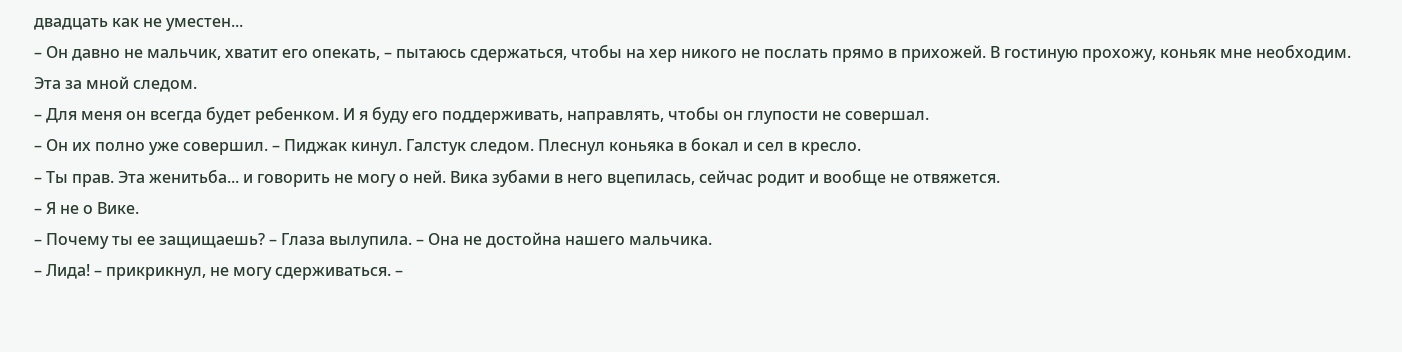двадцать как не уместен...
– Он давно не мальчик, хватит его опекать, – пытаюсь сдержаться, чтобы на хер никого не послать прямо в прихожей. В гостиную прохожу, коньяк мне необходим.
Эта за мной следом.
– Для меня он всегда будет ребенком. И я буду его поддерживать, направлять, чтобы он глупости не совершал.
– Он их полно уже совершил. – Пиджак кинул. Галстук следом. Плеснул коньяка в бокал и сел в кресло.
– Ты прав. Эта женитьба... и говорить не могу о ней. Вика зубами в него вцепилась, сейчас родит и вообще не отвяжется.
– Я не о Вике.
– Почему ты ее защищаешь? – Глаза вылупила. – Она не достойна нашего мальчика.
– Лида! – прикрикнул, не могу сдерживаться. –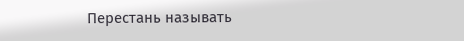Перестань называть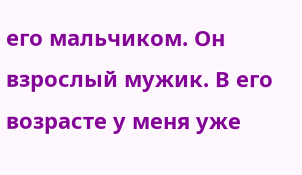его мальчиком. Он взрослый мужик. В его возрасте у меня уже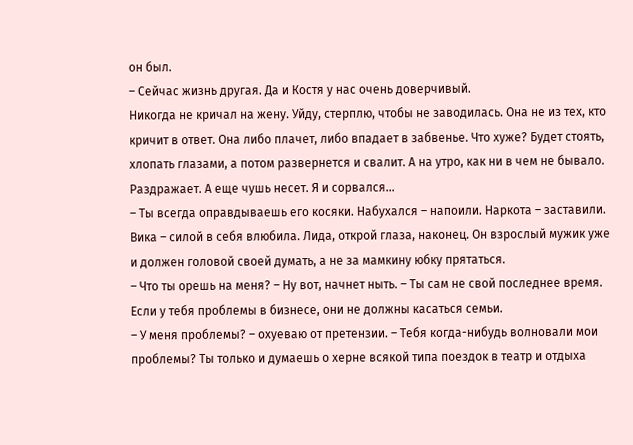он был.
– Сейчас жизнь другая. Да и Костя у нас очень доверчивый.
Никогда не кричал на жену. Уйду, стерплю, чтобы не заводилась. Она не из тех, кто кричит в ответ. Она либо плачет, либо впадает в забвенье. Что хуже? Будет стоять, хлопать глазами, а потом развернется и свалит. А на утро, как ни в чем не бывало. Раздражает. А еще чушь несет. Я и сорвался...
– Ты всегда оправдываешь его косяки. Набухался – напоили. Наркота – заставили. Вика – силой в себя влюбила. Лида, открой глаза, наконец. Он взрослый мужик уже и должен головой своей думать, а не за мамкину юбку прятаться.
– Что ты орешь на меня? – Ну вот, начнет ныть. – Ты сам не свой последнее время. Если у тебя проблемы в бизнесе, они не должны касаться семьи.
– У меня проблемы? – охуеваю от претензии. – Тебя когда-нибудь волновали мои проблемы? Ты только и думаешь о херне всякой типа поездок в театр и отдыха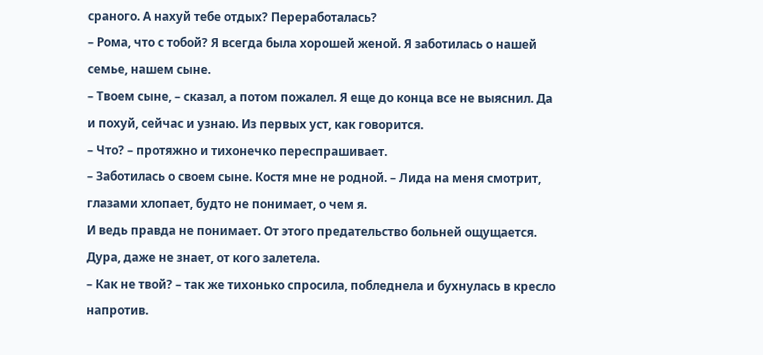сраного. А нахуй тебе отдых? Переработалась?
– Рома, что с тобой? Я всегда была хорошей женой. Я заботилась о нашей семье, нашем сыне.
– Твоем сыне, – сказал, а потом пожалел. Я еще до конца все не выяснил. Да и похуй, сейчас и узнаю. Из первых уст, как говорится.
– Что? – протяжно и тихонечко переспрашивает.
– Заботилась о своем сыне. Костя мне не родной. – Лида на меня смотрит, глазами хлопает, будто не понимает, о чем я.
И ведь правда не понимает. От этого предательство больней ощущается. Дура, даже не знает, от кого залетела.
– Как не твой? – так же тихонько спросила, побледнела и бухнулась в кресло напротив.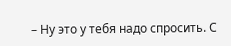– Ну это у тебя надо спросить. С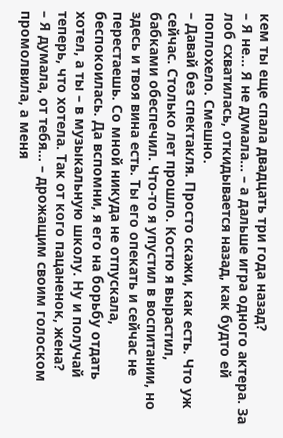кем ты еще спала двадцать три года назад?
– Я не... Я не думала... – а дальше игра одного актера. За лоб схватилась, откидывается назад, как будто ей поплохело. Смешно.
– Давай без спектакля. Просто скажи, как есть. Что уж сейчас. Столько лет прошло. Костю я вырастил, бабками обеспечил. Что-то я упустил в воспитании, но здесь и твоя вина есть. Ты его опекать и сейчас не перестаешь. Со мной никуда не отпускала, беспокоилась. Да вспомни, я его на борьбу отдать хотел, а ты – в музыкальную школу. Ну и получай теперь, что хотела. Так от кого пацаненок, жена?
– Я думала, от тебя... – дрожащим своим голоском промолвила, а меня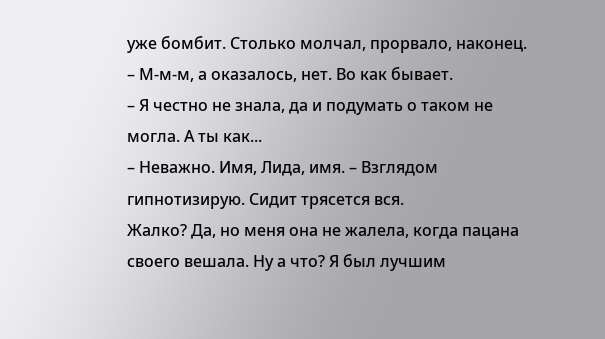уже бомбит. Столько молчал, прорвало, наконец.
– М-м-м, а оказалось, нет. Во как бывает.
– Я честно не знала, да и подумать о таком не могла. А ты как...
– Неважно. Имя, Лида, имя. – Взглядом гипнотизирую. Сидит трясется вся.
Жалко? Да, но меня она не жалела, когда пацана своего вешала. Ну а что? Я был лучшим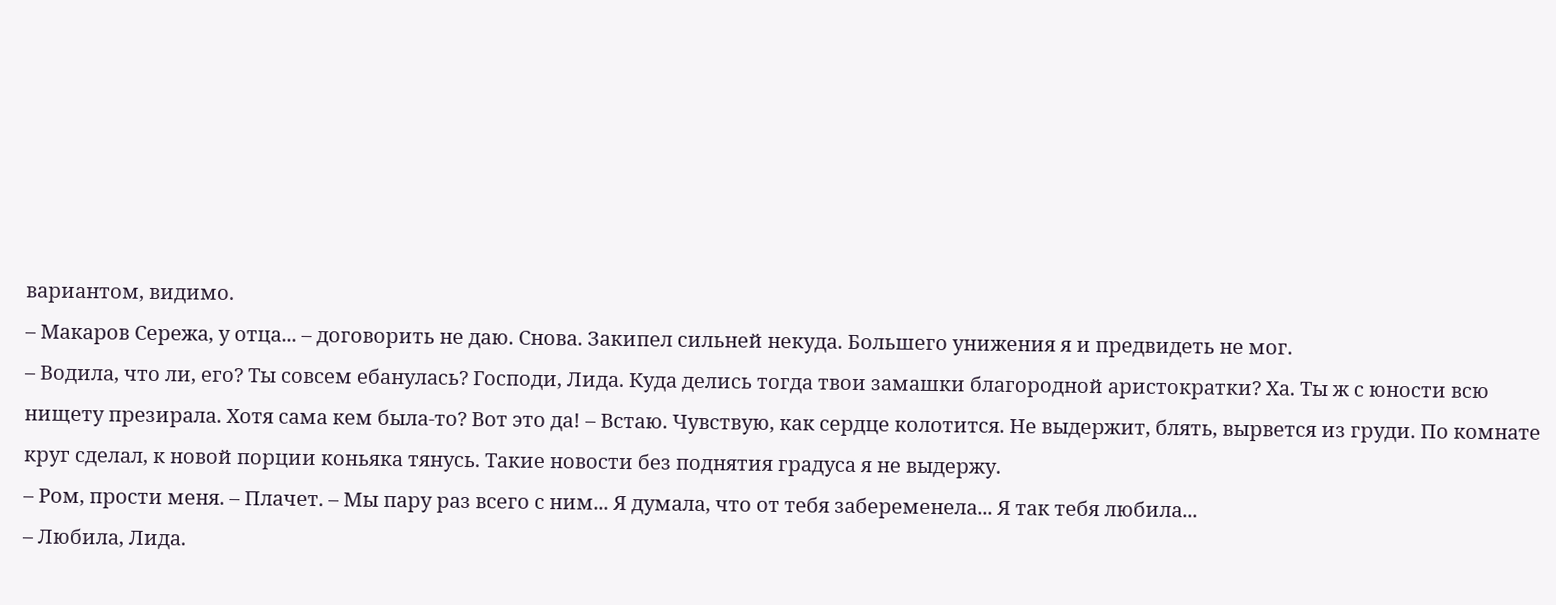вариантом, видимо.
– Макаров Сережа, у отца... – договорить не даю. Снова. Закипел сильней некуда. Большего унижения я и предвидеть не мог.
– Водила, что ли, его? Ты совсем ебанулась? Господи, Лида. Куда делись тогда твои замашки благородной аристократки? Ха. Ты ж с юности всю нищету презирала. Хотя сама кем была-то? Вот это да! – Встаю. Чувствую, как сердце колотится. Не выдержит, блять, вырвется из груди. По комнате круг сделал, к новой порции коньяка тянусь. Такие новости без поднятия градуса я не выдержу.
– Ром, прости меня. – Плачет. – Мы пару раз всего с ним... Я думала, что от тебя забеременела... Я так тебя любила...
– Любила, Лида.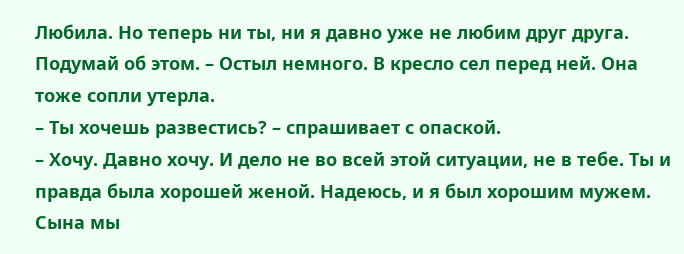Любила. Но теперь ни ты, ни я давно уже не любим друг друга. Подумай об этом. – Остыл немного. В кресло сел перед ней. Она тоже сопли утерла.
– Ты хочешь развестись? – спрашивает с опаской.
– Хочу. Давно хочу. И дело не во всей этой ситуации, не в тебе. Ты и правда была хорошей женой. Надеюсь, и я был хорошим мужем. Сына мы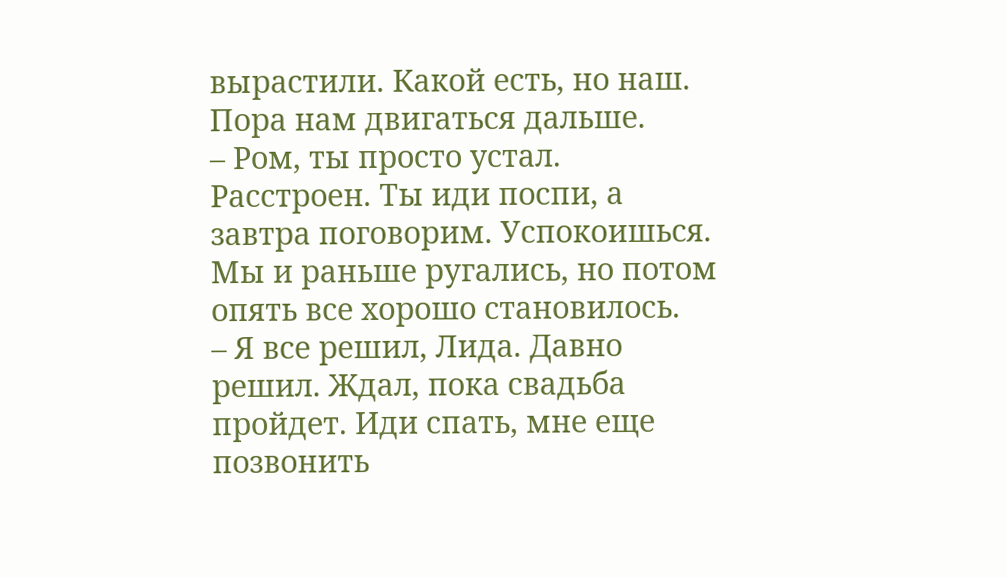вырастили. Какой есть, но наш. Пора нам двигаться дальше.
– Ром, ты просто устал. Расстроен. Ты иди поспи, а завтра поговорим. Успокоишься. Мы и раньше ругались, но потом опять все хорошо становилось.
– Я все решил, Лида. Давно решил. Ждал, пока свадьба пройдет. Иди спать, мне еще позвонить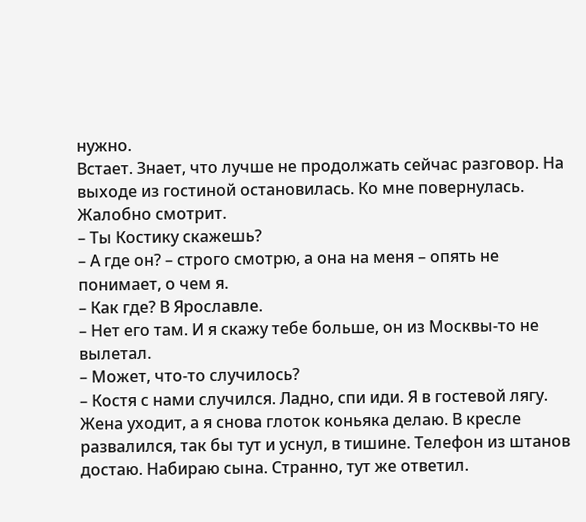нужно.
Встает. Знает, что лучше не продолжать сейчас разговор. На выходе из гостиной остановилась. Ко мне повернулась. Жалобно смотрит.
– Ты Костику скажешь?
– А где он? – строго смотрю, а она на меня – опять не понимает, о чем я.
– Как где? В Ярославле.
– Нет его там. И я скажу тебе больше, он из Москвы-то не вылетал.
– Может, что-то случилось?
– Костя с нами случился. Ладно, спи иди. Я в гостевой лягу.
Жена уходит, а я снова глоток коньяка делаю. В кресле развалился, так бы тут и уснул, в тишине. Телефон из штанов достаю. Набираю сына. Странно, тут же ответил.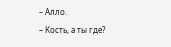– Алло.
– Кость, а ты где?